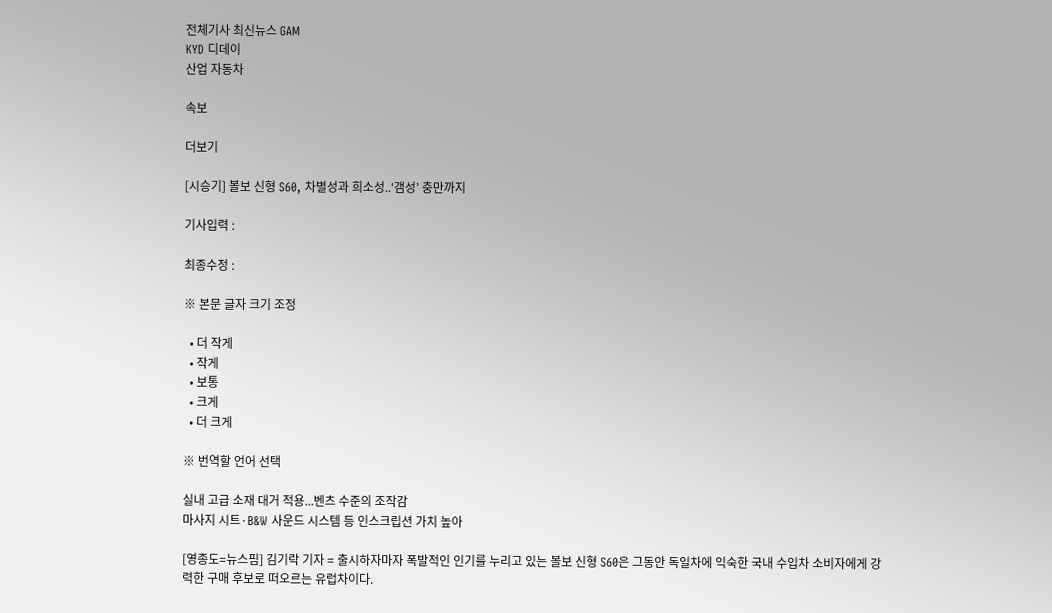전체기사 최신뉴스 GAM
KYD 디데이
산업 자동차

속보

더보기

[시승기] 볼보 신형 S60, 차별성과 희소성..‘갬성’ 충만까지

기사입력 :

최종수정 :

※ 본문 글자 크기 조정

  • 더 작게
  • 작게
  • 보통
  • 크게
  • 더 크게

※ 번역할 언어 선택

실내 고급 소재 대거 적용...벤츠 수준의 조작감
마사지 시트·B&W 사운드 시스템 등 인스크립션 가치 높아

[영종도=뉴스핌] 김기락 기자 = 출시하자마자 폭발적인 인기를 누리고 있는 볼보 신형 S60은 그동안 독일차에 익숙한 국내 수입차 소비자에게 강력한 구매 후보로 떠오르는 유럽차이다.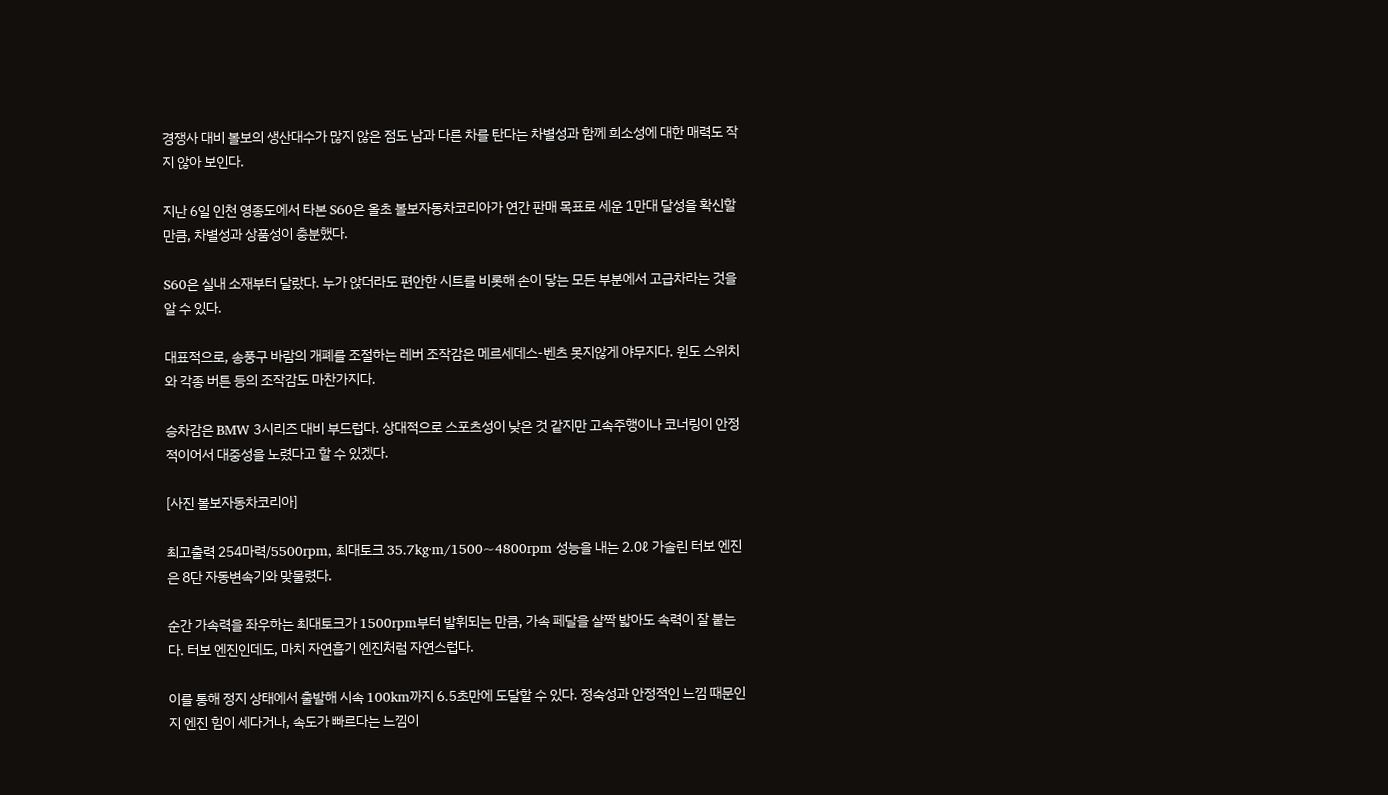경쟁사 대비 볼보의 생산대수가 많지 않은 점도 남과 다른 차를 탄다는 차별성과 함께 희소성에 대한 매력도 작지 않아 보인다.

지난 6일 인천 영종도에서 타본 S60은 올초 볼보자동차코리아가 연간 판매 목표로 세운 1만대 달성을 확신할 만큼, 차별성과 상품성이 충분했다.

S60은 실내 소재부터 달랐다. 누가 앉더라도 편안한 시트를 비롯해 손이 닿는 모든 부분에서 고급차라는 것을 알 수 있다.

대표적으로, 송풍구 바람의 개폐를 조절하는 레버 조작감은 메르세데스-벤츠 못지않게 야무지다. 윈도 스위치와 각종 버튼 등의 조작감도 마찬가지다.

승차감은 BMW 3시리즈 대비 부드럽다. 상대적으로 스포츠성이 낮은 것 같지만 고속주행이나 코너링이 안정적이어서 대중성을 노렸다고 할 수 있겠다.

[사진 볼보자동차코리아]

최고출력 254마력/5500rpm, 최대토크 35.7kg·m/1500~4800rpm 성능을 내는 2.0ℓ 가솔린 터보 엔진은 8단 자동변속기와 맞물렸다.

순간 가속력을 좌우하는 최대토크가 1500rpm부터 발휘되는 만큼, 가속 페달을 살짝 밟아도 속력이 잘 붙는다. 터보 엔진인데도, 마치 자연흡기 엔진처럼 자연스럽다.

이를 통해 정지 상태에서 출발해 시속 100km까지 6.5초만에 도달할 수 있다. 정숙성과 안정적인 느낌 때문인지 엔진 힘이 세다거나, 속도가 빠르다는 느낌이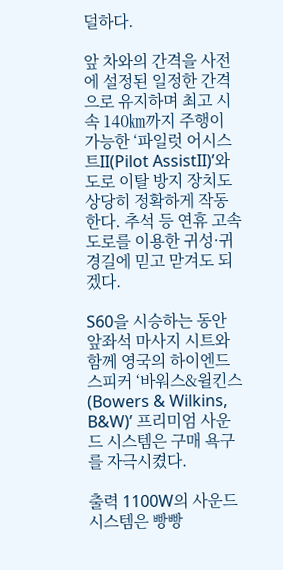덜하다.

앞 차와의 간격을 사전에 설정된 일정한 간격으로 유지하며 최고 시속 140㎞까지 주행이 가능한 ‘파일럿 어시스트II(Pilot AssistII)’와 도로 이탈 방지 장치도 상당히 정확하게 작동한다. 추석 등 연휴 고속도로를 이용한 귀성·귀경길에 믿고 맏겨도 되겠다.

S60을 시승하는 동안 앞좌석 마사지 시트와 함께 영국의 하이엔드 스피커 ‘바워스&윌킨스(Bowers & Wilkins, B&W)’ 프리미엄 사운드 시스템은 구매 욕구를 자극시켰다.

출력 1100W의 사운드 시스템은 빵빵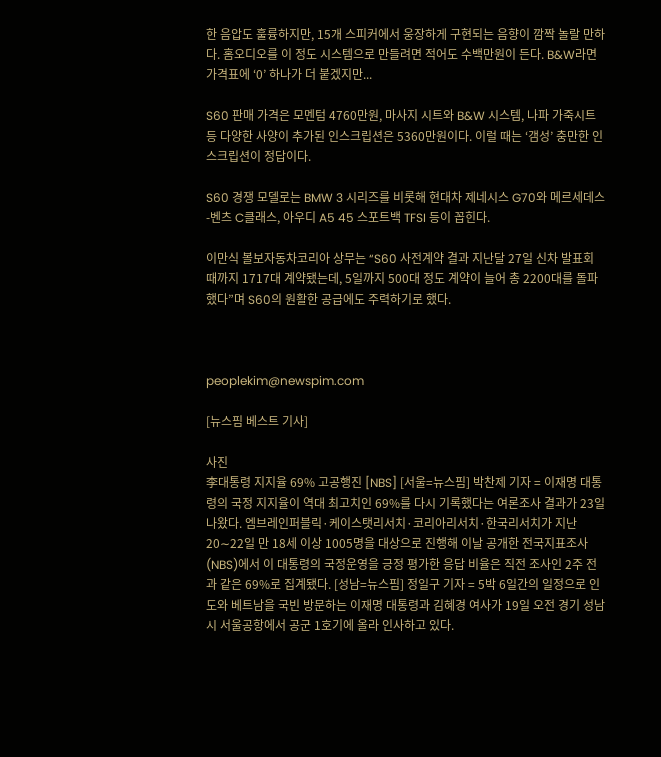한 음압도 훌륭하지만, 15개 스피커에서 웅장하게 구현되는 음향이 깜짝 놀랄 만하다. 홈오디오를 이 정도 시스템으로 만들려면 적어도 수백만원이 든다. B&W라면 가격표에 ‘0’ 하나가 더 붙겠지만...

S60 판매 가격은 모멘텀 4760만원, 마사지 시트와 B&W 시스템, 나파 가죽시트 등 다양한 사양이 추가된 인스크립션은 5360만원이다. 이럴 때는 ‘갬성’ 충만한 인스크립션이 정답이다.

S60 경쟁 모델로는 BMW 3 시리즈를 비롯해 현대차 제네시스 G70와 메르세데스-벤츠 C클래스, 아우디 A5 45 스포트백 TFSI 등이 꼽힌다.

이만식 볼보자동차코리아 상무는 “S60 사전계약 결과 지난달 27일 신차 발표회 때까지 1717대 계약됐는데, 5일까지 500대 정도 계약이 늘어 총 2200대를 돌파했다”며 S60의 원활한 공급에도 주력하기로 했다.



peoplekim@newspim.com

[뉴스핌 베스트 기사]

사진
李대통령 지지율 69% 고공행진 [NBS] [서울=뉴스핌] 박찬제 기자 = 이재명 대통령의 국정 지지율이 역대 최고치인 69%를 다시 기록했다는 여론조사 결과가 23일 나왔다. 엠브레인퍼블릭·케이스탯리서치·코리아리서치·한국리서치가 지난 20∼22일 만 18세 이상 1005명을 대상으로 진행해 이날 공개한 전국지표조사(NBS)에서 이 대통령의 국정운영을 긍정 평가한 응답 비율은 직전 조사인 2주 전과 같은 69%로 집계됐다. [성남=뉴스핌] 정일구 기자 = 5박 6일간의 일정으로 인도와 베트남을 국빈 방문하는 이재명 대통령과 김혜경 여사가 19일 오전 경기 성남시 서울공항에서 공군 1호기에 올라 인사하고 있다.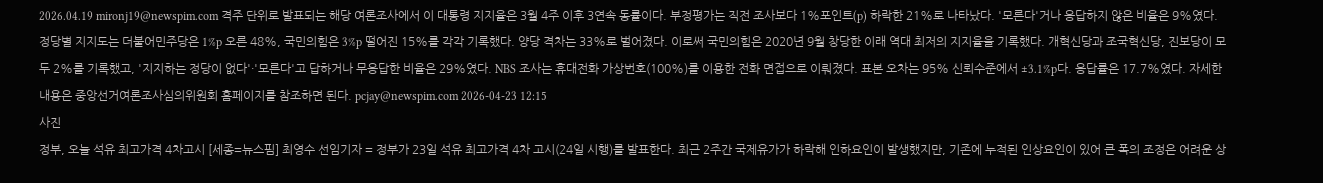2026.04.19 mironj19@newspim.com 격주 단위로 발표되는 해당 여론조사에서 이 대통령 지지율은 3월 4주 이후 3연속 동률이다. 부정평가는 직전 조사보다 1%포인트(p) 하락한 21%로 나타났다. '모른다'거나 응답하지 않은 비율은 9%였다. 정당별 지지도는 더불어민주당은 1%p 오른 48%, 국민의힘은 3%p 떨어진 15%를 각각 기록했다. 양당 격차는 33%로 벌어졌다. 이로써 국민의힘은 2020년 9월 창당한 이래 역대 최저의 지지율을 기록했다. 개혁신당과 조국혁신당, 진보당이 모두 2%를 기록했고, '지지하는 정당이 없다'·'모른다'고 답하거나 무응답한 비율은 29%였다. NBS 조사는 휴대전화 가상번호(100%)를 이용한 전화 면접으로 이뤄졌다. 표본 오차는 95% 신뢰수준에서 ±3.1%p다. 응답률은 17.7%였다. 자세한 내용은 중앙선거여론조사심의위원회 홈페이지를 참조하면 된다. pcjay@newspim.com 2026-04-23 12:15
사진
정부, 오늘 석유 최고가격 4차고시 [세종=뉴스핌] 최영수 선임기자 = 정부가 23일 석유 최고가격 4차 고시(24일 시행)를 발표한다. 최근 2주간 국제유가가 하락해 인하요인이 발생했지만, 기존에 누적된 인상요인이 있어 큰 폭의 조정은 어려운 상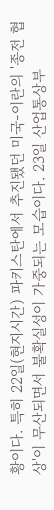황이다. 특히 22일(현지시간) 파키스탄에서 추진됐던 미국-이란의 '종전 협상'이 무산되면서 불확실성이 가중되는 모습이다. 23일 산업통상부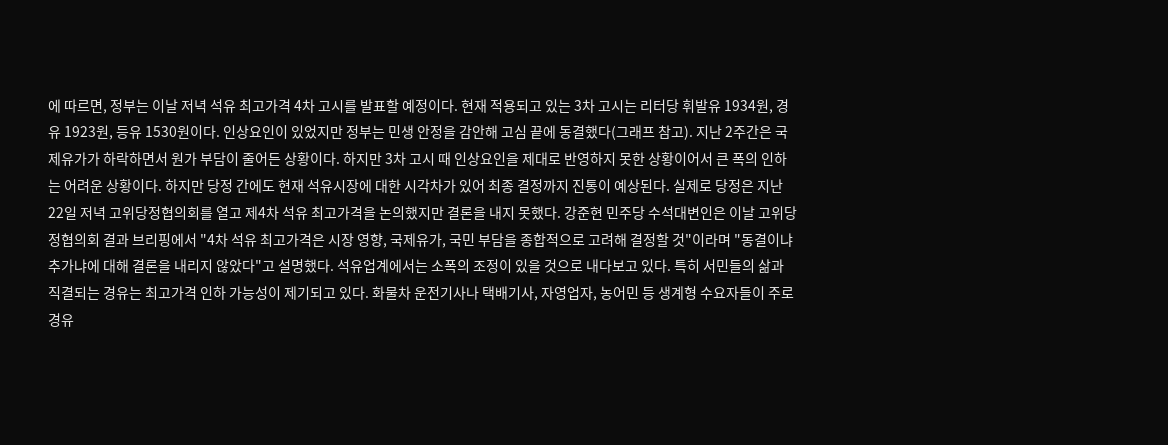에 따르면, 정부는 이날 저녁 석유 최고가격 4차 고시를 발표할 예정이다. 현재 적용되고 있는 3차 고시는 리터당 휘발유 1934원, 경유 1923원, 등유 1530원이다. 인상요인이 있었지만 정부는 민생 안정을 감안해 고심 끝에 동결했다(그래프 참고). 지난 2주간은 국제유가가 하락하면서 원가 부담이 줄어든 상황이다. 하지만 3차 고시 때 인상요인을 제대로 반영하지 못한 상황이어서 큰 폭의 인하는 어려운 상황이다. 하지만 당정 간에도 현재 석유시장에 대한 시각차가 있어 최종 결정까지 진통이 예상된다. 실제로 당정은 지난 22일 저녁 고위당정협의회를 열고 제4차 석유 최고가격을 논의했지만 결론을 내지 못했다. 강준현 민주당 수석대변인은 이날 고위당정협의회 결과 브리핑에서 "4차 석유 최고가격은 시장 영향, 국제유가, 국민 부담을 종합적으로 고려해 결정할 것"이라며 "동결이냐 추가냐에 대해 결론을 내리지 않았다"고 설명했다. 석유업계에서는 소폭의 조정이 있을 것으로 내다보고 있다. 특히 서민들의 삶과 직결되는 경유는 최고가격 인하 가능성이 제기되고 있다. 화물차 운전기사나 택배기사, 자영업자, 농어민 등 생계형 수요자들이 주로 경유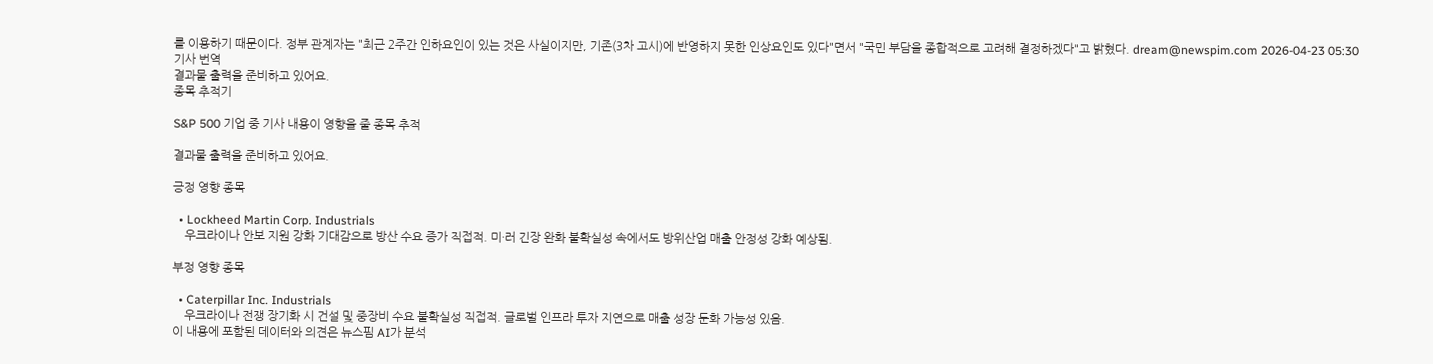를 이용하기 때문이다. 정부 관계자는 "최근 2주간 인하요인이 있는 것은 사실이지만, 기존(3차 고시)에 반영하지 못한 인상요인도 있다"면서 "국민 부담을 종합적으로 고려해 결정하겠다"고 밝혔다. dream@newspim.com 2026-04-23 05:30
기사 번역
결과물 출력을 준비하고 있어요.
종목 추적기

S&P 500 기업 중 기사 내용이 영향을 줄 종목 추적

결과물 출력을 준비하고 있어요.

긍정 영향 종목

  • Lockheed Martin Corp. Industrials
    우크라이나 안보 지원 강화 기대감으로 방산 수요 증가 직접적. 미·러 긴장 완화 불확실성 속에서도 방위산업 매출 안정성 강화 예상됨.

부정 영향 종목

  • Caterpillar Inc. Industrials
    우크라이나 전쟁 장기화 시 건설 및 중장비 수요 불확실성 직접적. 글로벌 인프라 투자 지연으로 매출 성장 둔화 가능성 있음.
이 내용에 포함된 데이터와 의견은 뉴스핌 AI가 분석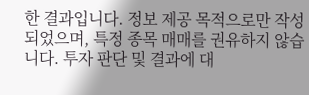한 결과입니다. 정보 제공 목적으로만 작성되었으며, 특정 종목 매매를 권유하지 않습니다. 투자 판단 및 결과에 대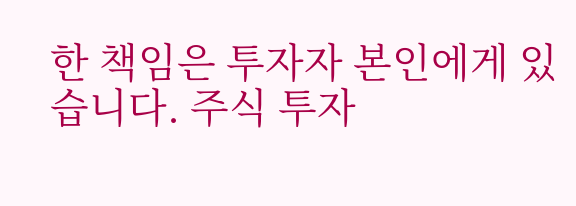한 책임은 투자자 본인에게 있습니다. 주식 투자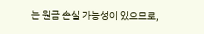는 원금 손실 가능성이 있으므로,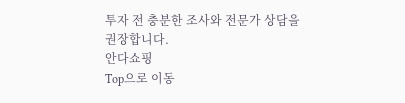투자 전 충분한 조사와 전문가 상담을 권장합니다.
안다쇼핑
Top으로 이동